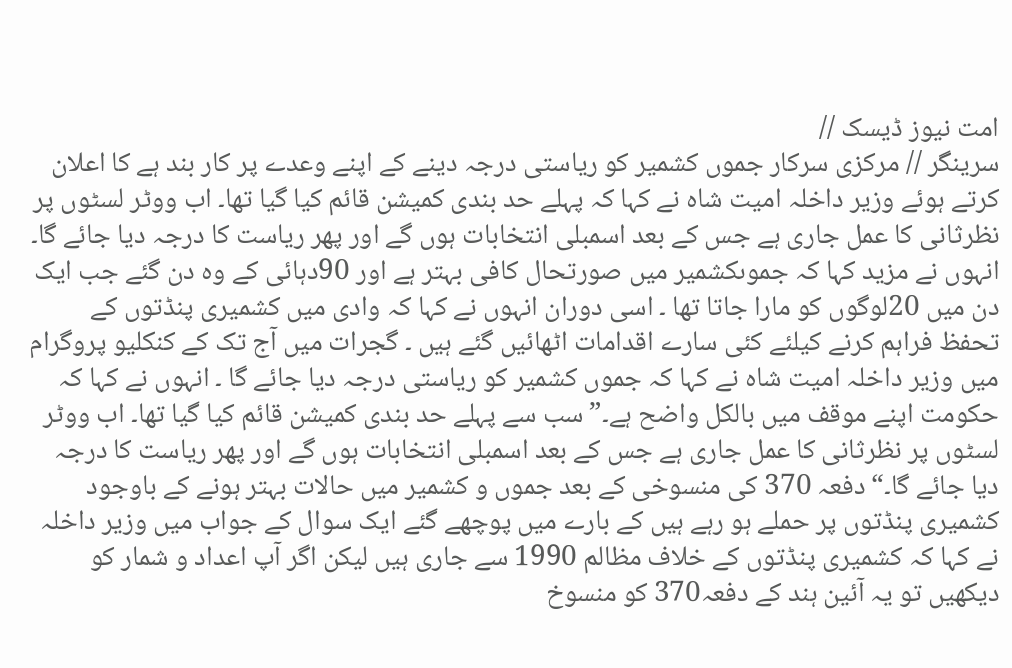امت نیوز ڈیسک //
سرینگر // مرکزی سرکار جموں کشمیر کو ریاستی درجہ دینے کے اپنے وعدے پر کار بند ہے کا اعلان کرتے ہوئے وزیر داخلہ امیت شاہ نے کہا کہ پہلے حد بندی کمیشن قائم کیا گیا تھا۔ اب ووٹر لسٹوں پر نظرثانی کا عمل جاری ہے جس کے بعد اسمبلی انتخابات ہوں گے اور پھر ریاست کا درجہ دیا جائے گا۔ انہوں نے مزید کہا کہ جموںکشمیر میں صورتحال کافی بہتر ہے اور 90دہائی کے وہ دن گئے جب ایک دن میں 20لوگوں کو مارا جاتا تھا ۔ اسی دوران انہوں نے کہا کہ وادی میں کشمیری پنڈتوں کے تحفظ فراہم کرنے کیلئے کئی سارے اقدامات اٹھائیں گئے ہیں ۔ گجرات میں آج تک کے کنکلیو پروگرام میں وزیر داخلہ امیت شاہ نے کہا کہ جموں کشمیر کو ریاستی درجہ دیا جائے گا ۔ انہوں نے کہا کہ حکومت اپنے موقف میں بالکل واضح ہے۔”سب سے پہلے حد بندی کمیشن قائم کیا گیا تھا۔ اب ووٹر لسٹوں پر نظرثانی کا عمل جاری ہے جس کے بعد اسمبلی انتخابات ہوں گے اور پھر ریاست کا درجہ دیا جائے گا۔“دفعہ 370 کی منسوخی کے بعد جموں و کشمیر میں حالات بہتر ہونے کے باوجود کشمیری پنڈتوں پر حملے ہو رہے ہیں کے بارے میں پوچھے گئے ایک سوال کے جواب میں وزیر داخلہ نے کہا کہ کشمیری پنڈتوں کے خلاف مظالم 1990 سے جاری ہیں لیکن اگر آپ اعداد و شمار کو دیکھیں تو یہ آئین ہند کے دفعہ370 کو منسوخ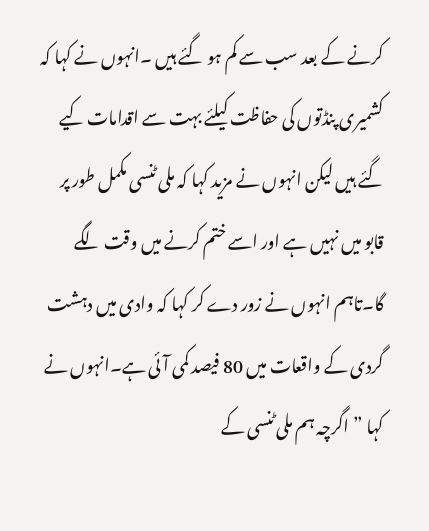کرنے کے بعد سب سے کم ہو گئے ہیں ۔انہوں نے کہا کہ کشمیری پنڈتوں کی حفاظت کیلئے بہت سے اقدامات کیے گئے ہیں لیکن انہوں نے مزید کہا کہ ملی ٹنسی مکمل طور پر قابو میں نہیں ہے اور اسے ختم کرنے میں وقت لگے گا۔تاہم انہوں نے زور دے کر کہا کہ وادی میں دہشت گردی کے واقعات میں 80 فیصد کمی آئی ہے۔انہوں نے کہا ”اگرچہ ہم ملی ٹنسی کے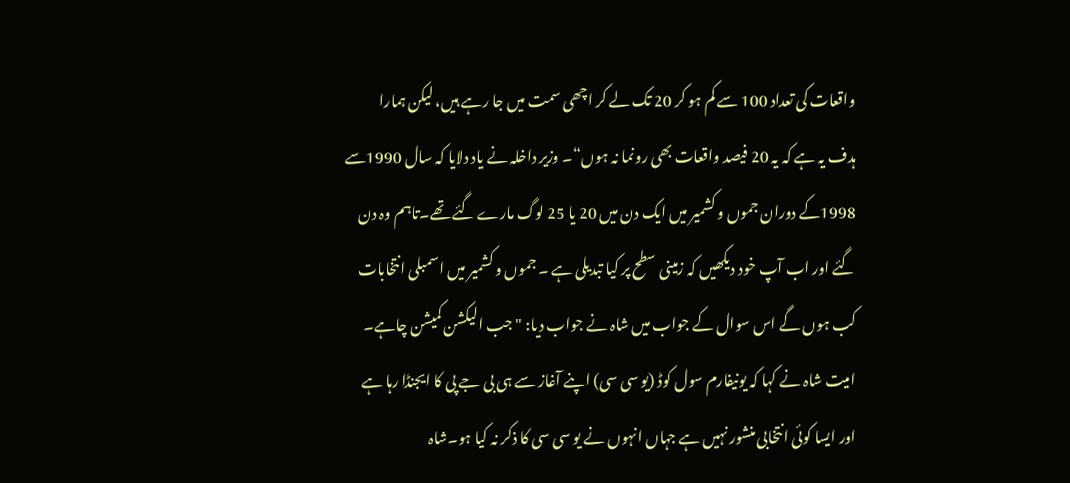واقعات کی تعداد 100 سے کم ہو کر 20 تک لے کر اچھی سمت میں جا رہے ہیں، لیکن ہمارا ہدف یہ ہے کہ یہ 20 فیصد واقعات بھی رونما نہ ہوں“۔ وزیر داخلہ نے یاد دلایا کہ سال 1990سے 1998کے دوران جموں و کشمیر میں ایک دن میں 20 یا 25 لوگ مارے گئے تھے۔تاہم وہ دن گئے اور اب آپ خود دیکھیں کہ زمینی سطح پر کیا تبدیلی ہے ۔ جموں و کشمیر میں اسمبلی انتخابات کب ہوں گے اس سوال کے جواب میں شاہ نے جواب دیا: "جب الیکشن کمیشن چاہے۔ امیت شاہ نے کہا کہ یونیفارم سول کوڈ (یو سی سی) اپنے آغاز سے ہی بی جے پی کا ایجنڈا رہا ہے اور ایسا کوئی انتخابی منشور نہیں ہے جہاں انہوں نے یو سی سی کا ذکر نہ کیا ہو۔شاہ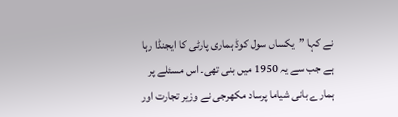نے کہا ”یکساں سول کوڈ ہماری پارٹی کا ایجنڈا رہا ہے جب سے یہ 1950 میں بنی تھی۔ اس مسئلے پر ہمارے بانی شیاما پرساد مکھرجی نے وزیر تجارت اور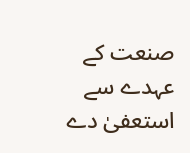صنعت کے عہدے سے استعفیٰ دے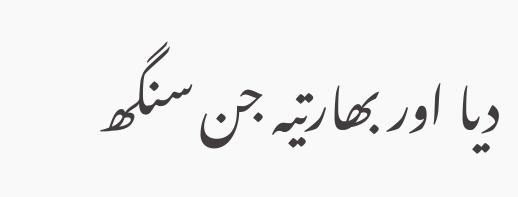دیا اور بھارتیہ جن سنگھ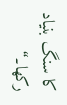کا سنگ بنیاد رکھا۔“